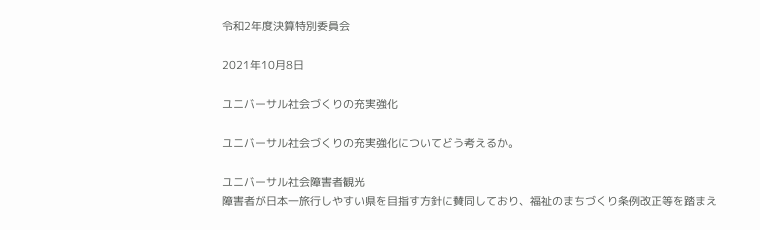令和2年度決算特別委員会

2021年10月8日

ユニバーサル社会づくりの充実強化

ユニバーサル社会づくりの充実強化についてどう考えるか。

ユニバーサル社会障害者観光
障害者が日本一旅行しやすい県を目指す方針に賛同しており、福祉のまちづくり条例改正等を踏まえ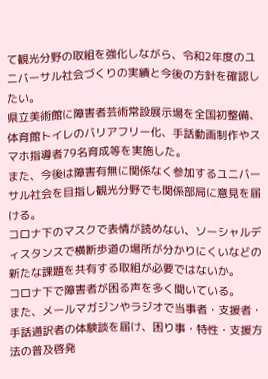て観光分野の取組を強化しながら、令和2年度のユニバーサル社会づくりの実績と今後の方針を確認したい。
県立美術館に障害者芸術常設展示場を全国初整備、体育館トイレのバリアフリー化、手話動画制作やスマホ指導者79名育成等を実施した。
また、今後は障害有無に関係なく参加するユニバーサル社会を目指し観光分野でも関係部局に意見を届ける。
コロナ下のマスクで表情が読めない、ソーシャルディスタンスで横断歩道の場所が分かりにくいなどの新たな課題を共有する取組が必要ではないか。
コロナ下で障害者が困る声を多く聞いている。
また、メールマガジンやラジオで当事者・支援者・手話通訳者の体験談を届け、困り事・特性・支援方法の普及啓発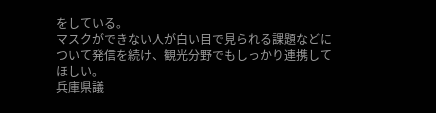をしている。
マスクができない人が白い目で見られる課題などについて発信を続け、観光分野でもしっかり連携してほしい。
兵庫県議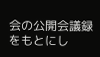会の公開会議録をもとにし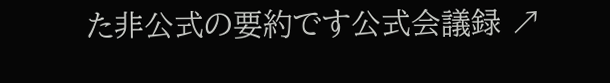た非公式の要約です公式会議録 ↗